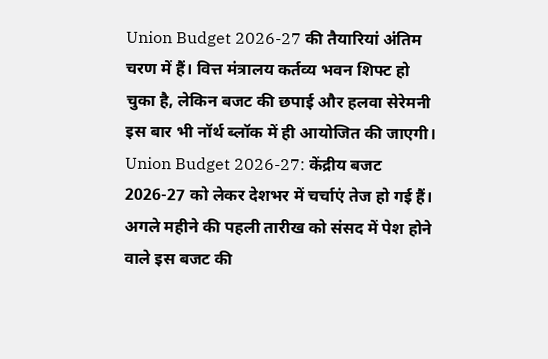Union Budget 2026-27 की तैयारियां अंतिम चरण में हैं। वित्त मंत्रालय कर्तव्य भवन शिफ्ट हो चुका है, लेकिन बजट की छपाई और हलवा सेरेमनी इस बार भी नॉर्थ ब्लॉक में ही आयोजित की जाएगी।
Union Budget 2026-27: केंद्रीय बजट 2026-27 को लेकर देशभर में चर्चाएं तेज हो गई हैं। अगले महीने की पहली तारीख को संसद में पेश होने वाले इस बजट की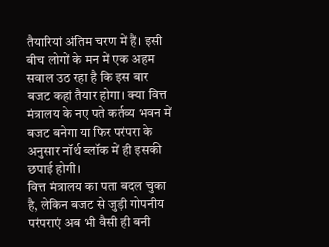तैयारियां अंतिम चरण में हैं। इसी बीच लोगों के मन में एक अहम सवाल उठ रहा है कि इस बार बजट कहां तैयार होगा। क्या वित्त मंत्रालय के नए पते कर्तव्य भवन में बजट बनेगा या फिर परंपरा के अनुसार नॉर्थ ब्लॉक में ही इसकी छपाई होगी।
वित्त मंत्रालय का पता बदल चुका है, लेकिन बजट से जुड़ी गोपनीय परंपराएं अब भी वैसी ही बनी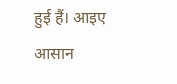हुई हैं। आइए आसान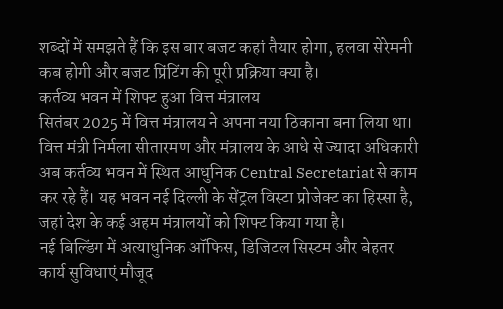शब्दों में समझते हैं कि इस बार बजट कहां तैयार होगा, हलवा सेरेमनी कब होगी और बजट प्रिंटिंग की पूरी प्रक्रिया क्या है।
कर्तव्य भवन में शिफ्ट हुआ वित्त मंत्रालय
सितंबर 2025 में वित्त मंत्रालय ने अपना नया ठिकाना बना लिया था। वित्त मंत्री निर्मला सीतारमण और मंत्रालय के आधे से ज्यादा अधिकारी अब कर्तव्य भवन में स्थित आधुनिक Central Secretariat से काम कर रहे हैं। यह भवन नई दिल्ली के सेंट्रल विस्टा प्रोजेक्ट का हिस्सा है, जहां देश के कई अहम मंत्रालयों को शिफ्ट किया गया है।
नई बिल्डिंग में अत्याधुनिक ऑफिस, डिजिटल सिस्टम और बेहतर कार्य सुविधाएं मौजूद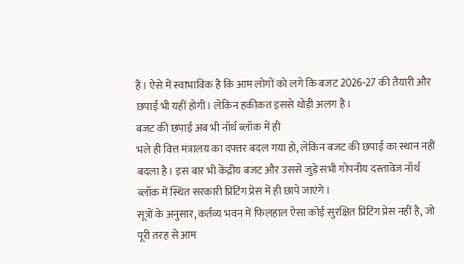हैं। ऐसे में स्वाभाविक है कि आम लोगों को लगे कि बजट 2026-27 की तैयारी और छपाई भी यहीं होगी। लेकिन हकीकत इससे थोड़ी अलग है।
बजट की छपाई अब भी नॉर्थ ब्लॉक में ही
भले ही वित्त मंत्रालय का दफ्तर बदल गया हो, लेकिन बजट की छपाई का स्थान नहीं बदला है। इस बार भी केंद्रीय बजट और उससे जुड़े सभी गोपनीय दस्तावेज नॉर्थ ब्लॉक में स्थित सरकारी प्रिंटिंग प्रेस में ही छापे जाएंगे।
सूत्रों के अनुसार, कर्तव्य भवन में फिलहाल ऐसा कोई सुरक्षित प्रिंटिंग प्रेस नहीं है, जो पूरी तरह से आम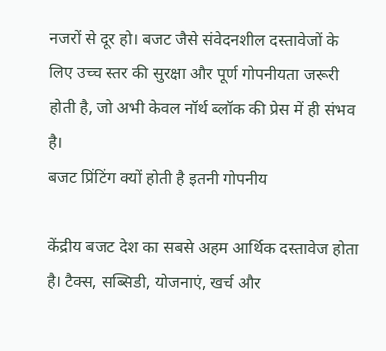नजरों से दूर हो। बजट जैसे संवेदनशील दस्तावेजों के लिए उच्च स्तर की सुरक्षा और पूर्ण गोपनीयता जरूरी होती है, जो अभी केवल नॉर्थ ब्लॉक की प्रेस में ही संभव है।
बजट प्रिंटिंग क्यों होती है इतनी गोपनीय

केंद्रीय बजट देश का सबसे अहम आर्थिक दस्तावेज होता है। टैक्स, सब्सिडी, योजनाएं, खर्च और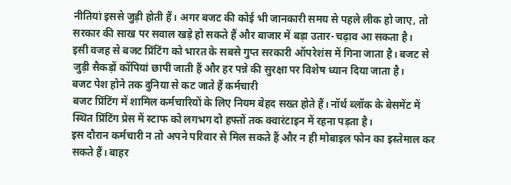नीतियां इससे जुड़ी होती हैं। अगर बजट की कोई भी जानकारी समय से पहले लीक हो जाए, तो सरकार की साख पर सवाल खड़े हो सकते हैं और बाजार में बड़ा उतार-चढ़ाव आ सकता है।
इसी वजह से बजट प्रिंटिंग को भारत के सबसे गुप्त सरकारी ऑपरेशंस में गिना जाता है। बजट से जुड़ी सैकड़ों कॉपियां छापी जाती हैं और हर पन्ने की सुरक्षा पर विशेष ध्यान दिया जाता है।
बजट पेश होने तक दुनिया से कट जाते हैं कर्मचारी
बजट प्रिंटिंग में शामिल कर्मचारियों के लिए नियम बेहद सख्त होते हैं। नॉर्थ ब्लॉक के बेसमेंट में स्थित प्रिंटिंग प्रेस में स्टाफ को लगभग दो हफ्तों तक क्वारंटाइन में रहना पड़ता है।
इस दौरान कर्मचारी न तो अपने परिवार से मिल सकते हैं और न ही मोबाइल फोन का इस्तेमाल कर सकते हैं। बाहर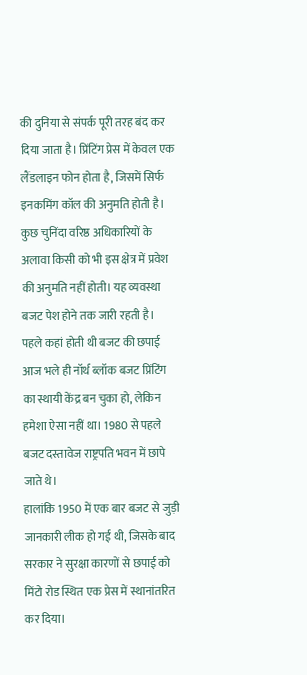की दुनिया से संपर्क पूरी तरह बंद कर दिया जाता है। प्रिंटिंग प्रेस में केवल एक लैंडलाइन फोन होता है, जिसमें सिर्फ इनकमिंग कॉल की अनुमति होती है। कुछ चुनिंदा वरिष्ठ अधिकारियों के अलावा किसी को भी इस क्षेत्र में प्रवेश की अनुमति नहीं होती। यह व्यवस्था बजट पेश होने तक जारी रहती है।
पहले कहां होती थी बजट की छपाई
आज भले ही नॉर्थ ब्लॉक बजट प्रिंटिंग का स्थायी केंद्र बन चुका हो, लेकिन हमेशा ऐसा नहीं था। 1980 से पहले बजट दस्तावेज राष्ट्रपति भवन में छापे जाते थे।
हालांकि 1950 में एक बार बजट से जुड़ी जानकारी लीक हो गई थी, जिसके बाद सरकार ने सुरक्षा कारणों से छपाई को मिंटो रोड स्थित एक प्रेस में स्थानांतरित कर दिया।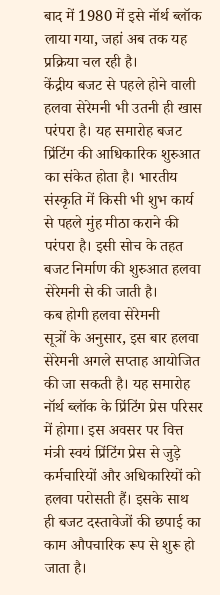बाद में 1980 में इसे नॉर्थ ब्लॉक लाया गया, जहां अब तक यह प्रक्रिया चल रही है।
केंद्रीय बजट से पहले होने वाली हलवा सेरेमनी भी उतनी ही खास परंपरा है। यह समारोह बजट प्रिंटिंग की आधिकारिक शुरुआत का संकेत होता है। भारतीय संस्कृति में किसी भी शुभ कार्य से पहले मुंह मीठा कराने की परंपरा है। इसी सोच के तहत बजट निर्माण की शुरुआत हलवा सेरेमनी से की जाती है।
कब होगी हलवा सेरेमनी
सूत्रों के अनुसार, इस बार हलवा सेरेमनी अगले सप्ताह आयोजित की जा सकती है। यह समारोह नॉर्थ ब्लॉक के प्रिंटिंग प्रेस परिसर में होगा। इस अवसर पर वित्त मंत्री स्वयं प्रिंटिंग प्रेस से जुड़े कर्मचारियों और अधिकारियों को हलवा परोसती हैं। इसके साथ ही बजट दस्तावेजों की छपाई का काम औपचारिक रूप से शुरू हो जाता है।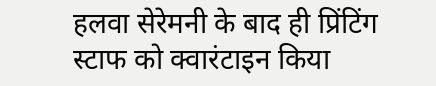हलवा सेरेमनी के बाद ही प्रिंटिंग स्टाफ को क्वारंटाइन किया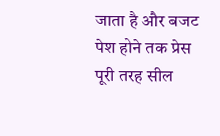जाता है और बजट पेश होने तक प्रेस पूरी तरह सील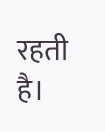रहती है।